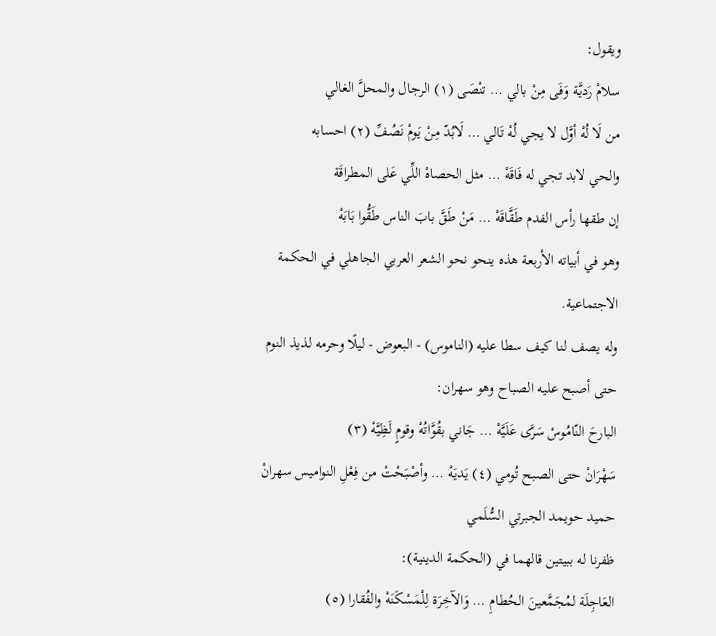ويقول:
سلامْ رَديَّة وَفَى مِنْ بالي … تنْصَى (١) الرجال والمحلَّ الغالي
من لَا لُهْ أوَّل لا يجي لُهْ تَالي … لَابُدّ مِنْ يَومْ نَصُفِّ (٢) احسابه
والحي لابد تجي له فَاقَهْ … مثل الحصاهْ اللِّي عَلى المطراقَة
إن طقها رأس الفدم طَقَّاقَهْ … مَنْ طَقَّ بابَ الناس طَقُّوا بَابَهْ
وهو في أبياته الأربعة هذه ينحو نحو الشعر العربي الجاهلي في الحكمة الاجتماعية.
وله يصف لنا كيف سطا عليه (الناموس) - البعوض - ليلًا وحرمه لذيذ النوم حتى أصبح عليه الصباح وهو سهران:
البارحَ النّامُوسْ سَرَّى عَلَيَّهْ … جَاني بقُوَّاتُهْ وقومٍ لَظِيَّهْ (٣)
سَهْرَانْ حتى الصبح تُومي (٤) يَديَهْ … وأصْبَحْتْ من فِعْلِ النواميس سهرانْ
حميد حويمد الجبرتي السُّلَمي
ظفرنا له ببيتين قالهما في (الحكمة الدينية):
العَاجِلَة لمُجَمَّعينَ الحُطامِ … وَالآخِرَة لِلْمَسْكَنَهْ والفُقارا (٥)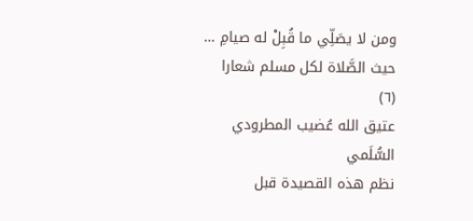ومن لا يصَلِّي ما قُبِلْ له صيامِ … حيث الصَّلاة لكل مسلم شعارا (٦)
عتيق الله عُضيب المطرودي السُّلَمي
نظم هذه القصيدة قبل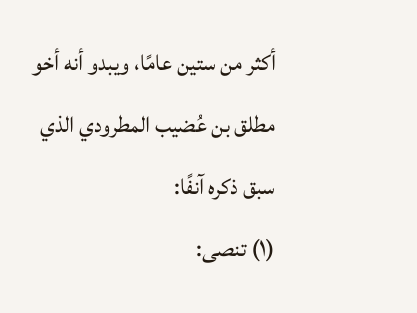أكثر من ستين عامًا، ويبدو أنه أخو مطلق بن عُضيب المطرودي الذي سبق ذكره آنفًا:
(١) تنصى: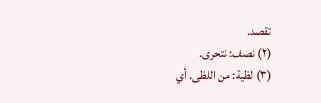تقصد.
(٢) نصف: نتحرى.
(٣) لظية: من اللظى. أي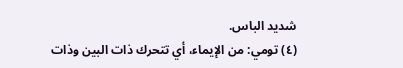شديد الباس.
(٤) تومي: من الإيماء، أي تتحرك ذات البين وذات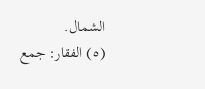الشمال.
(٥) الفقار: جمع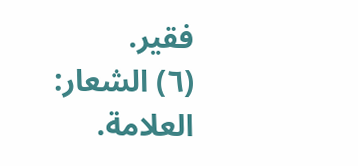فقير.
(٦) الشعار: العلامة.